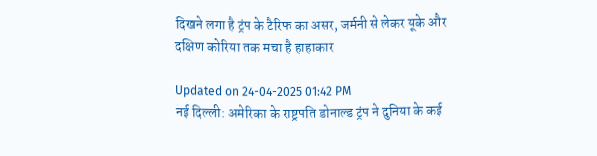दिखने लगा है ट्रंप के टैरिफ का असर, जर्मनी से लेकर यूके और दक्षिण कोरिया तक मचा है हाहाकार

Updated on 24-04-2025 01:42 PM
नई दिल्ली: अमेरिका के राष्ट्रपति डोनाल्ड ट्रंप ने दुनिया के कई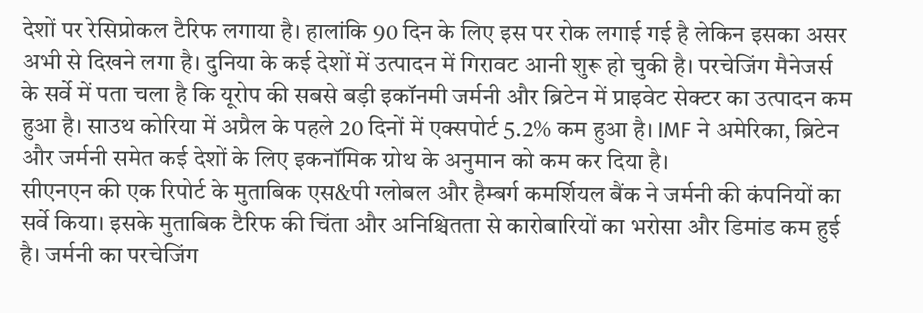देशों पर रेसिप्रोकल टैरिफ लगाया है। हालांकि 90 दिन के लिए इस पर रोक लगाई गई है लेकिन इसका असर अभी से दिखने लगा है। दुनिया के कई देशों में उत्पादन में गिरावट आनी शुरू हो चुकी है। परचेजिंग मैनेजर्स के सर्वे में पता चला है कि यूरोप की सबसे बड़ी इकॉनमी जर्मनी और ब्रिटेन में प्राइवेट सेक्टर का उत्पादन कम हुआ है। साउथ कोरिया में अप्रैल के पहले 20 दिनों में एक्सपोर्ट 5.2% कम हुआ है। IMF ने अमेरिका, ब्रिटेन और जर्मनी समेत कई देशों के लिए इकनॉमिक ग्रोथ के अनुमान को कम कर दिया है।
सीएनएन की एक रिपोर्ट के मुताबिक एस&पी ग्लोबल और हैम्बर्ग कमर्शियल बैंक ने जर्मनी की कंपनियों का सर्वे किया। इसके मुताबिक टैरिफ की चिंता और अनिश्चितता से कारोबारियों का भरोसा और डिमांड कम हुई है। जर्मनी का परचेजिंग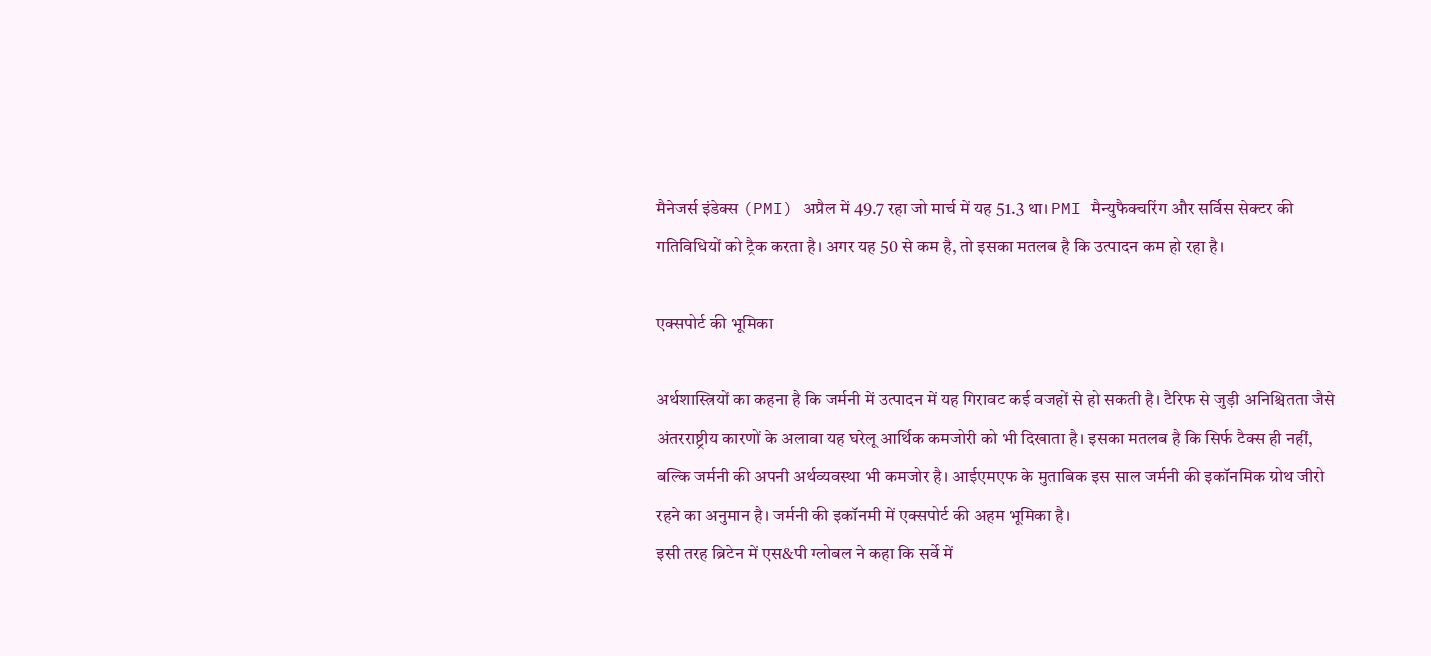मैनेजर्स इंडेक्स (PMI) अप्रैल में 49.7 रहा जो मार्च में यह 51.3 था। PMI मैन्युफैक्चरिंग और सर्विस सेक्टर की गतिविधियों को ट्रैक करता है। अगर यह 50 से कम है, तो इसका मतलब है कि उत्पादन कम हो रहा है।

एक्सपोर्ट की भूमिका

अर्थशास्त्रियों का कहना है कि जर्मनी में उत्पादन में यह गिरावट कई वजहों से हो सकती है। टैरिफ से जुड़ी अनिश्चितता जैसे अंतरराष्ट्रीय कारणों के अलावा यह घरेलू आर्थिक कमजोरी को भी दिखाता है। इसका मतलब है कि सिर्फ टैक्स ही नहीं, बल्कि जर्मनी की अपनी अर्थव्यवस्था भी कमजोर है। आईएमएफ के मुताबिक इस साल जर्मनी की इकॉनमिक ग्रोथ जीरो रहने का अनुमान है। जर्मनी की इकॉनमी में एक्सपोर्ट की अहम भूमिका है।
इसी तरह ब्रिटेन में एस&पी ग्लोबल ने कहा कि सर्वे में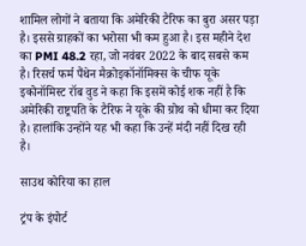शामिल लोगों ने बताया कि अमेरिकी टैरिफ का बुरा असर पड़ा है। इससे ग्राहकों का भरोसा भी कम हुआ है। इस महीने देश का PMI 48.2 रहा, जो नवंबर 2022 के बाद सबसे कम है। रिसर्च फर्म पैंथेन मैक्रोइकॉनॉमिक्स के चीफ यूके इकोनॉमिस्ट रॉब वुड ने कहा कि इसमें कोई शक नहीं है कि अमेरिकी राष्ट्रपति के टैरिफ ने यूके की ग्रोथ को धीमा कर दिया है। हालांकि उन्होंने यह भी कहा कि उन्हें मंदी नहीं दिख रही है।

साउथ कोरिया का हाल

ट्रंप के इंपोर्ट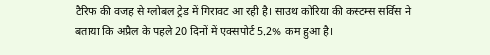टैरिफ की वजह से ग्लोबल ट्रेड में गिरावट आ रही है। साउथ कोरिया की कस्टम्स सर्विस ने बताया कि अप्रैल के पहले 20 दिनों में एक्सपोर्ट 5.2% कम हुआ है।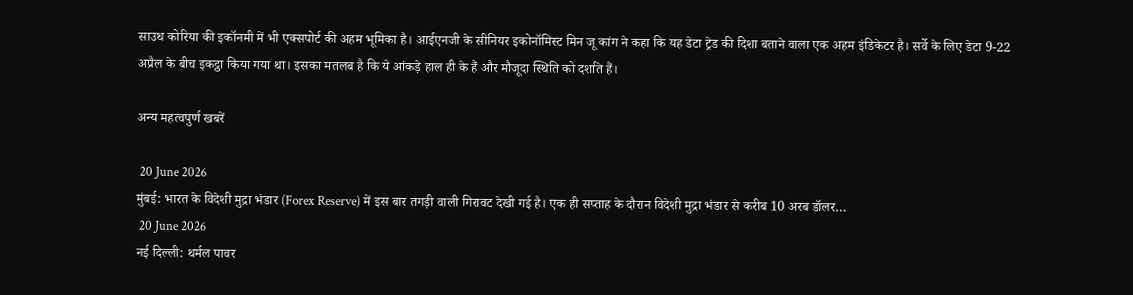साउथ कोरिया की इकॉनमी में भी एक्सपोर्ट की अहम भूमिका है। आईएनजी के सीनियर इकोनॉमिस्ट मिन जू कांग ने कहा कि यह डेटा ट्रेड की दिशा बताने वाला एक अहम इंडिकेटर है। सर्वे के लिए डेटा 9-22 अप्रैल के बीच इकट्ठा किया गया था। इसका मतलब है कि ये आंकड़े हाल ही के हैं और मौजूदा स्थिति को दर्शाते हैं।

अन्य महत्वपुर्ण खबरें

 20 June 2026
मुंबई: भारत के विदेशी मुद्रा भंडार (Forex Reserve) में इस बार तगड़ी वाली गिरावट देखी गई है। एक ही सप्ताह के दौरान विदेशी मुद्रा भंडार से करीब 10 अरब डॉलर…
 20 June 2026
नई दिल्ली: थर्मल पावर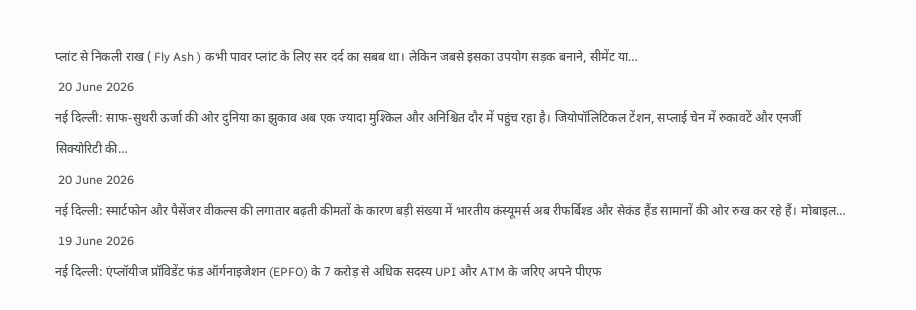प्लांट से निकली राख ( Fly Ash ) कभी पावर प्लांट के लिए सर दर्द का सबब था। लेकिन जबसे इसका उपयोग सड़क बनाने, सीमेंट या…
 20 June 2026
नई दिल्‍ली: साफ-सुथरी ऊर्जा की ओर दुनिया का झुकाव अब एक ज्‍यादा मुश्किल और अनिश्चित दौर में पहुंच रहा है। जियोपॉलिटिकल टेंशन, सप्लाई चेन में रुकावटें और एनर्जी सिक्‍योरिटी की…
 20 June 2026
नई दिल्ली: स्मार्टफोन और पैसेंजर वीकल्स की लगातार बढ़ती कीमतों के कारण बड़ी संख्या में भारतीय कंस्यूमर्स अब रीफर्बिश्ड और सेकंड हैंड सामानों की ओर रुख कर रहे हैं। मोबाइल…
 19 June 2026
नई दिल्ली: एंप्लॉयीज प्रॉविडेंट फंड ऑर्गनाइजेशन (EPFO) के 7 करोड़ से अधिक सदस्य UPI और ATM के जरिए अपने पीएफ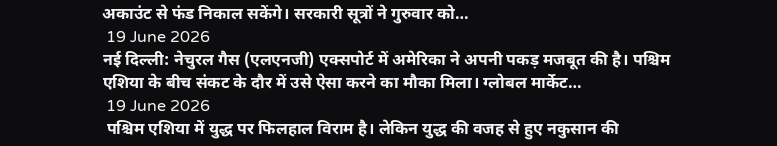अकाउंट से फंड निकाल सकेंगे। सरकारी सूत्रों ने गुरुवार को…
 19 June 2026
नई दिल्ली: नेचुरल गैस (एलएनजी) एक्‍सपोर्ट में अमेरिका ने अपनी पकड़ मजबूत की है। पश्चिम एशिया के बीच संकट के दौर में उसे ऐसा करने का मौका मिला। ग्‍लोबल मार्केट…
 19 June 2026
 पश्चिम एशिया में युद्ध पर फिलहाल विराम है। लेकिन युद्ध की वजह से हुए नकुसान की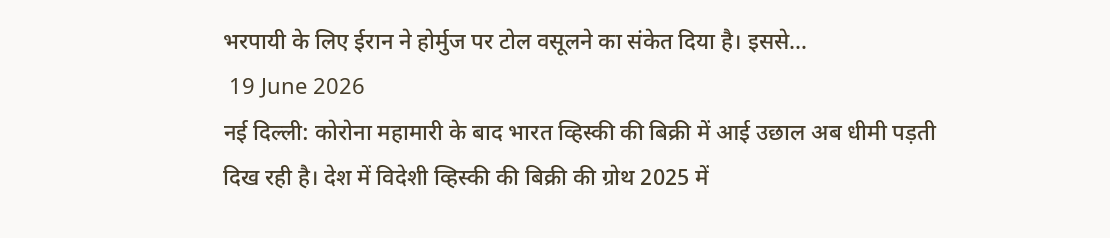भरपायी के लिए ईरान ने होर्मुज पर टोल वसूलने का संकेत दिया है। इससे…
 19 June 2026
नई दिल्ली: कोरोना महामारी के बाद भारत व्हिस्की की बिक्री में आई उछाल अब धीमी पड़ती दिख रही है। देश में विदेशी व्हिस्की की बिक्री की ग्रोथ 2025 में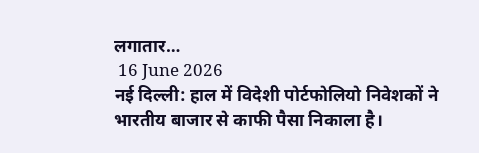लगातार…
 16 June 2026
नई दिल्ली: हाल में विदेशी पोर्टफोलियो निवेशकों ने भारतीय बाजार से काफी पैसा निकाला है।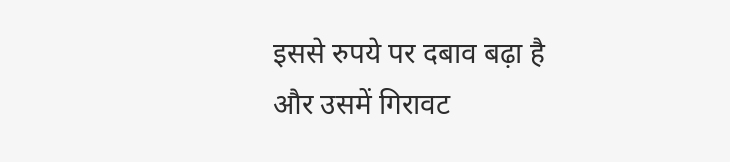इससे रुपये पर दबाव बढ़ा है और उसमें गिरावट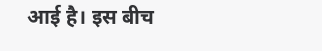आई है। इस बीच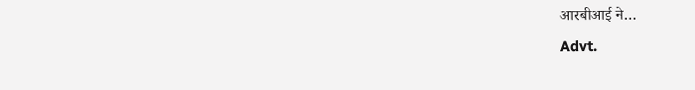आरबीआई ने…
Advt.